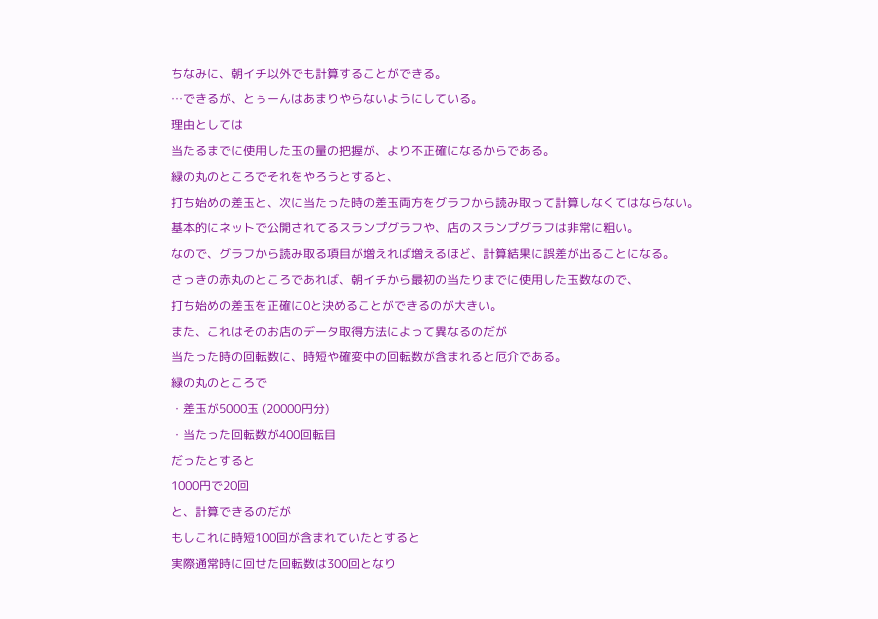ちなみに、朝イチ以外でも計算することができる。
…できるが、とぅーんはあまりやらないようにしている。
理由としては
当たるまでに使用した玉の量の把握が、より不正確になるからである。
緑の丸のところでそれをやろうとすると、
打ち始めの差玉と、次に当たった時の差玉両方をグラフから読み取って計算しなくてはならない。
基本的にネットで公開されてるスランプグラフや、店のスランプグラフは非常に粗い。
なので、グラフから読み取る項目が増えれば増えるほど、計算結果に誤差が出ることになる。
さっきの赤丸のところであれば、朝イチから最初の当たりまでに使用した玉数なので、
打ち始めの差玉を正確に0と決めることができるのが大きい。
また、これはそのお店のデータ取得方法によって異なるのだが
当たった時の回転数に、時短や確変中の回転数が含まれると厄介である。
緑の丸のところで
・差玉が5000玉 (20000円分)
・当たった回転数が400回転目
だったとすると
1000円で20回
と、計算できるのだが
もしこれに時短100回が含まれていたとすると
実際通常時に回せた回転数は300回となり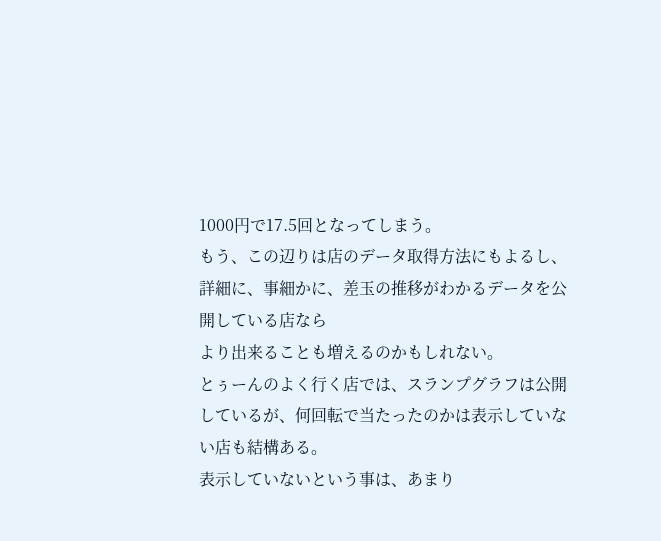1000円で17.5回となってしまう。
もう、この辺りは店のデータ取得方法にもよるし、
詳細に、事細かに、差玉の推移がわかるデータを公開している店なら
より出来ることも増えるのかもしれない。
とぅーんのよく行く店では、スランプグラフは公開しているが、何回転で当たったのかは表示していない店も結構ある。
表示していないという事は、あまり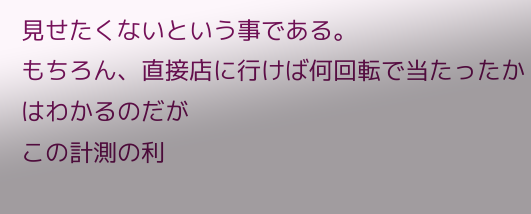見せたくないという事である。
もちろん、直接店に行けば何回転で当たったかはわかるのだが
この計測の利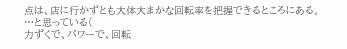点は、店に行かずとも大体大まかな回転率を把握できるところにある。
…と思っている(
力ずくで、パワーで、回転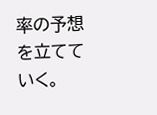率の予想を立てていく。